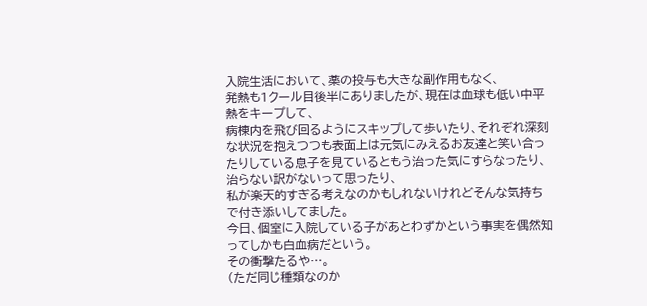入院生活において、薬の投与も大きな副作用もなく、
発熱も1クール目後半にありましたが、現在は血球も低い中平熱をキープして、
病棟内を飛び回るようにスキップして歩いたり、それぞれ深刻な状況を抱えつつも表面上は元気にみえるお友達と笑い合ったりしている息子を見ているともう治った気にすらなったり、
治らない訳がないって思ったり、
私が楽天的すぎる考えなのかもしれないけれどそんな気持ちで付き添いしてました。
今日、個室に入院している子があとわずかという事実を偶然知ってしかも白血病だという。
その衝撃たるや…。
(ただ同じ種類なのか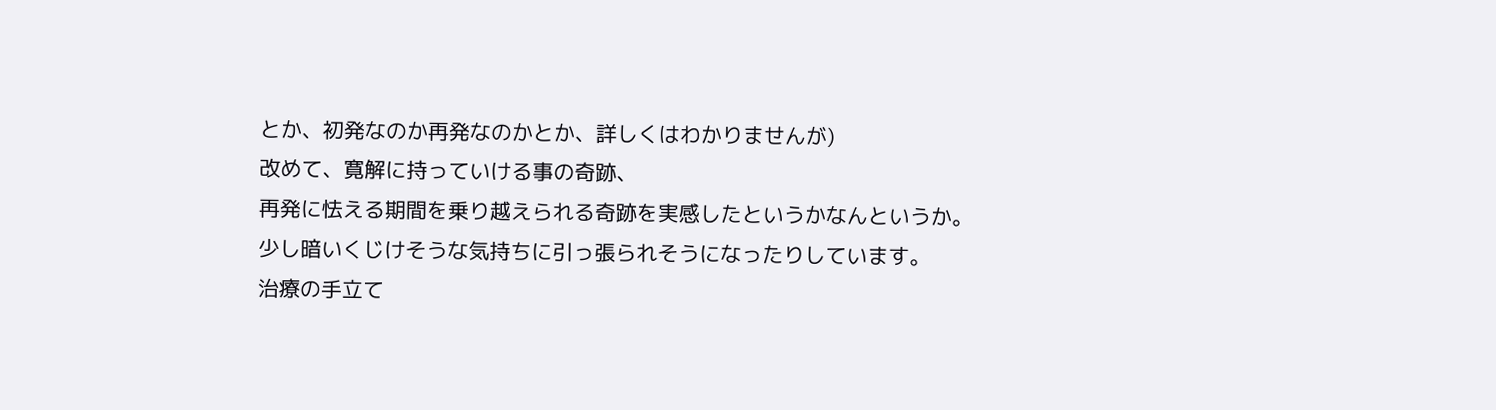とか、初発なのか再発なのかとか、詳しくはわかりませんが)
改めて、寛解に持っていける事の奇跡、
再発に怯える期間を乗り越えられる奇跡を実感したというかなんというか。
少し暗いくじけそうな気持ちに引っ張られそうになったりしています。
治療の手立て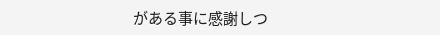がある事に感謝しつ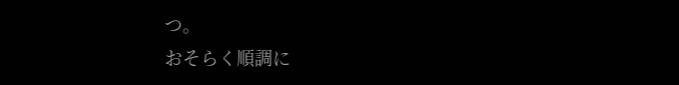つ。
おそらく順調に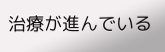治療が進んでいる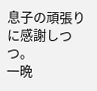息子の頑張りに感謝しつつ。
一晩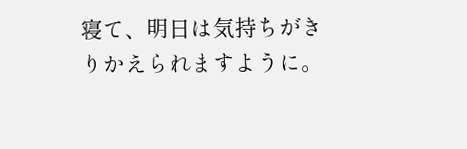寝て、明日は気持ちがきりかえられますように。